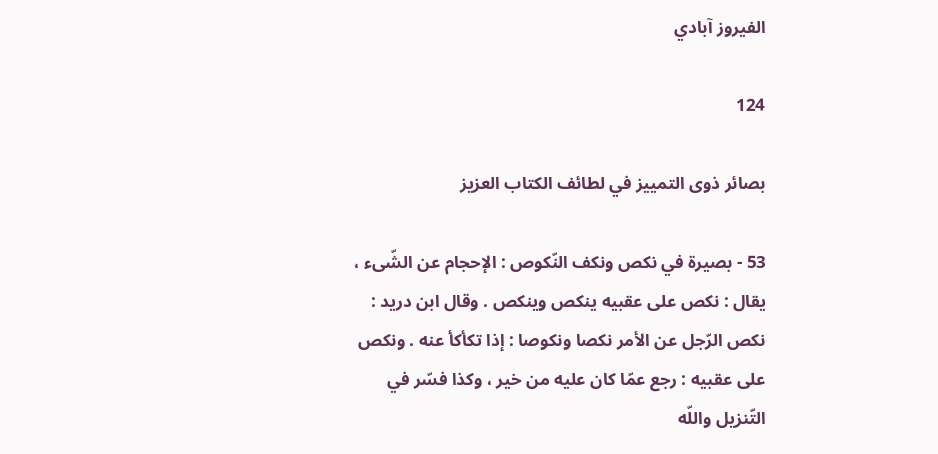الفيروز آبادي

124

بصائر ذوى التمييز في لطائف الكتاب العزيز

53 - بصيرة في نكص ونكف النّكوص : الإحجام عن الشّىء ، يقال : نكص على عقبيه ينكص وينكص . وقال ابن دريد : نكص الرّجل عن الأمر نكصا ونكوصا : إذا تكأكأ عنه . ونكص على عقبيه : رجع عمّا كان عليه من خير ، وكذا فسّر في التّنزيل واللّه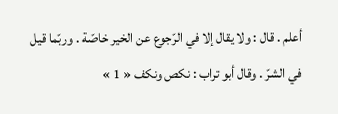أعلم . قال : ولا يقال إلا في الرّجوع عن الخير خاصّة . وربّما قيل في الشرّ . وقال أبو تراب : نكص ونكف « 1 »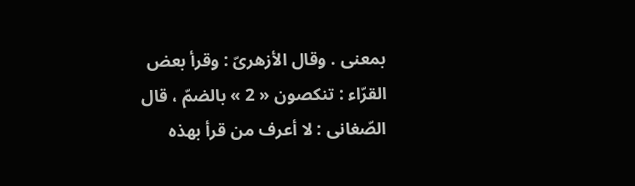بمعنى . وقال الأزهرىّ : وقرأ بعض القرّاء : تنكصون « 2 » بالضمّ ، قال الصّغانى : لا أعرف من قرأ بهذه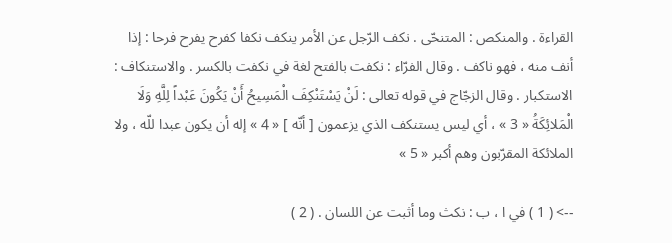القراءة . والمنكص : المتنحّى . نكف الرّجل عن الأمر ينكف نكفا كفرح يفرح فرحا : إذا أنف منه ، فهو ناكف . وقال الفرّاء : نكفت بالفتح لغة في نكفت بالكسر . والاستنكاف : الاستكبار . وقال الزجّاج في قوله تعالى : لَنْ يَسْتَنْكِفَ الْمَسِيحُ أَنْ يَكُونَ عَبْداً لِلَّهِ وَلَا الْمَلائِكَةُ « 3 » ، أي ليس يستنكف الذي يزعمون [ أنّه ] « 4 » إله أن يكون عبدا للّه ، ولا الملائكة المقرّبون وهم أكبر « 5 »

--> ( 1 ) في ا ، ب : نكث وما أثبت عن اللسان . ( 2 )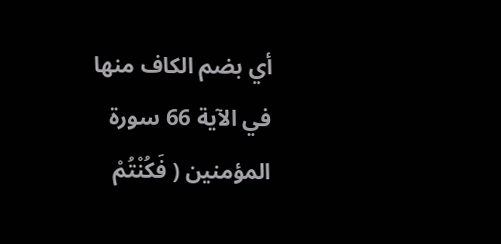أي بضم الكاف منها في الآية 66 سورة المؤمنين ( فَكُنْتُمْ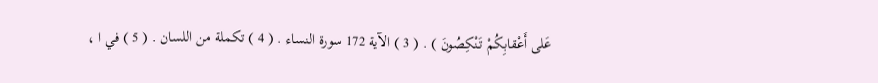عَلى أَعْقابِكُمْ تَنْكِصُونَ ) . ( 3 ) الآية 172 سورة النساء . ( 4 ) تكملة من اللسان . ( 5 ) في ا ،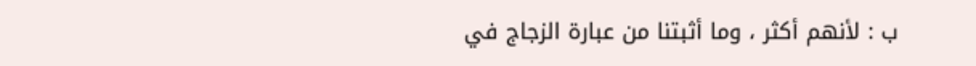ب : لأنهم أكثر ، وما أثبتنا من عبارة الزجاج في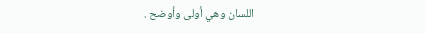اللسان وهي أولى وأوضح .